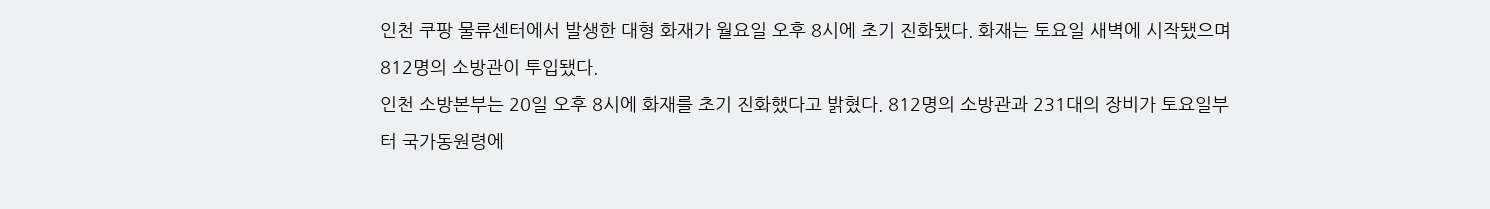인천 쿠팡 물류센터에서 발생한 대형 화재가 월요일 오후 8시에 초기 진화됐다. 화재는 토요일 새벽에 시작됐으며 812명의 소방관이 투입됐다.
인천 소방본부는 20일 오후 8시에 화재를 초기 진화했다고 밝혔다. 812명의 소방관과 231대의 장비가 토요일부터 국가동원령에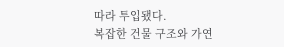따라 투입됐다.
복잡한 건물 구조와 가연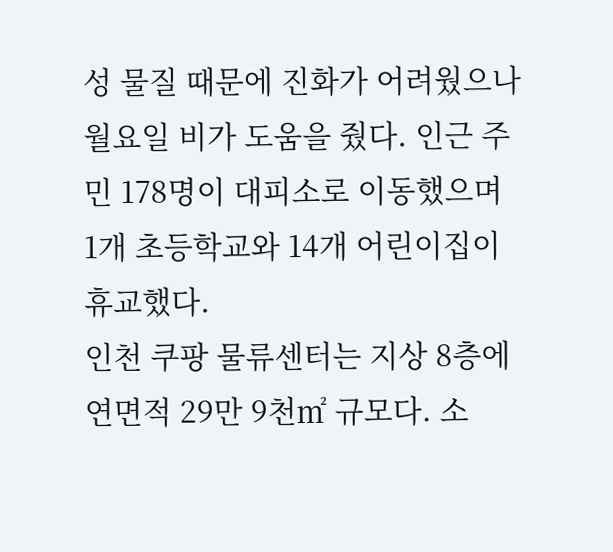성 물질 때문에 진화가 어려웠으나 월요일 비가 도움을 줬다. 인근 주민 178명이 대피소로 이동했으며 1개 초등학교와 14개 어린이집이 휴교했다.
인천 쿠팡 물류센터는 지상 8층에 연면적 29만 9천㎡ 규모다. 소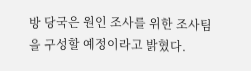방 당국은 원인 조사를 위한 조사팀을 구성할 예정이라고 밝혔다.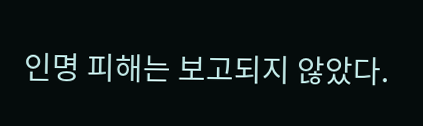인명 피해는 보고되지 않았다.